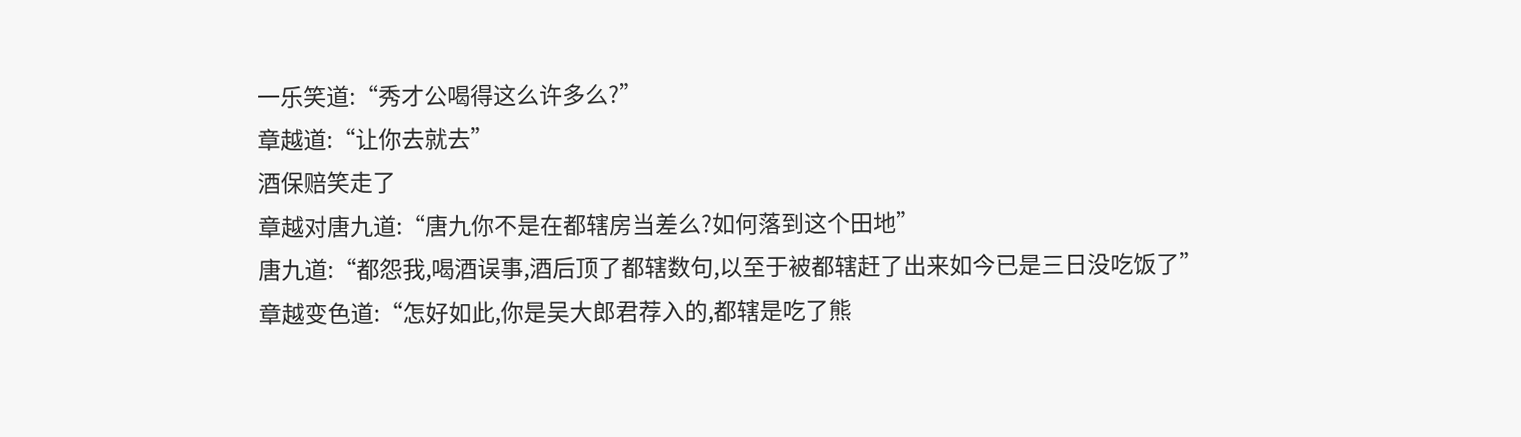一乐笑道:“秀才公喝得这么许多么?”
章越道:“让你去就去”
酒保赔笑走了
章越对唐九道:“唐九你不是在都辖房当差么?如何落到这个田地”
唐九道:“都怨我,喝酒误事,酒后顶了都辖数句,以至于被都辖赶了出来如今已是三日没吃饭了”
章越变色道:“怎好如此,你是吴大郎君荐入的,都辖是吃了熊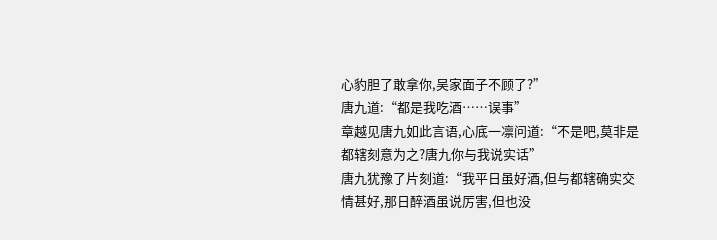心豹胆了敢拿你,吴家面子不顾了?”
唐九道:“都是我吃酒……误事”
章越见唐九如此言语,心底一凛问道:“不是吧,莫非是都辖刻意为之?唐九你与我说实话”
唐九犹豫了片刻道:“我平日虽好酒,但与都辖确实交情甚好,那日醉酒虽说厉害,但也没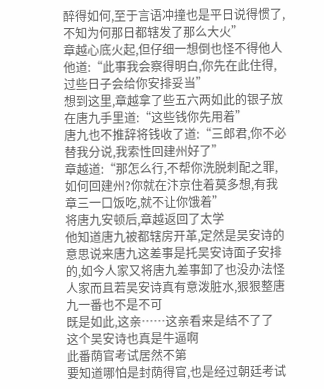醉得如何,至于言语冲撞也是平日说得惯了,不知为何那日都辖发了那么大火”
章越心底火起,但仔细一想倒也怪不得他人他道:“此事我会察得明白,你先在此住得,过些日子会给你安排妥当”
想到这里,章越拿了些五六两如此的银子放在唐九手里道:“这些钱你先用着”
唐九也不推辞将钱收了道:“三郎君,你不必替我分说,我索性回建州好了”
章越道:“那怎么行,不帮你洗脱刺配之罪,如何回建州?你就在汴京住着莫多想,有我章三一口饭吃,就不让你饿着”
将唐九安顿后,章越返回了太学
他知道唐九被都辖房开革,定然是吴安诗的意思说来唐九这差事是托吴安诗面子安排的,如今人家又将唐九差事卸了也没办法怪人家而且若吴安诗真有意泼脏水,狠狠整唐九一番也不是不可
既是如此,这亲……这亲看来是结不了了
这个吴安诗也真是牛逼啊
此番荫官考试居然不第
要知道哪怕是封荫得官,也是经过朝廷考试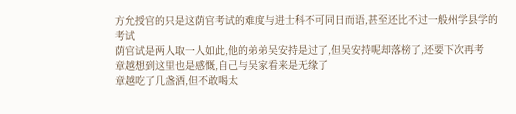方允授官的只是这荫官考试的难度与进士科不可同日而语,甚至还比不过一般州学县学的考试
荫官试是两人取一人如此,他的弟弟吴安持是过了,但吴安持呢却落榜了,还要下次再考
章越想到这里也是感慨,自己与吴家看来是无缘了
章越吃了几盏酒,但不敢喝太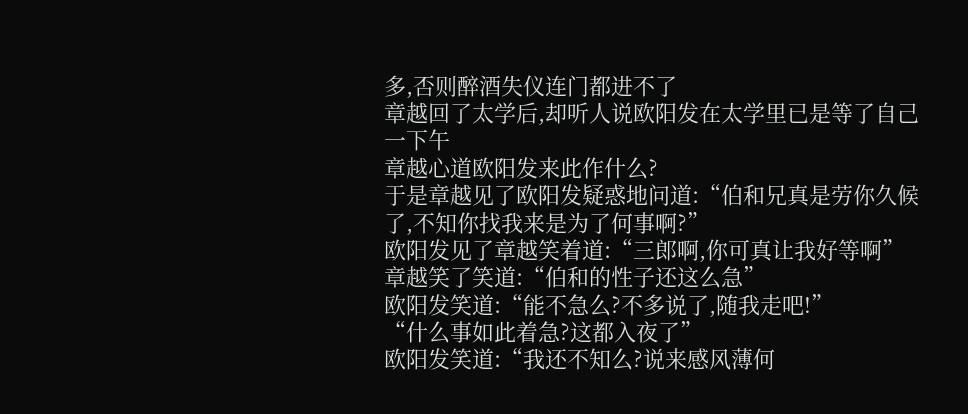多,否则醉酒失仪连门都进不了
章越回了太学后,却听人说欧阳发在太学里已是等了自己一下午
章越心道欧阳发来此作什么?
于是章越见了欧阳发疑惑地问道:“伯和兄真是劳你久候了,不知你找我来是为了何事啊?”
欧阳发见了章越笑着道:“三郎啊,你可真让我好等啊”
章越笑了笑道:“伯和的性子还这么急”
欧阳发笑道:“能不急么?不多说了,随我走吧!”
“什么事如此着急?这都入夜了”
欧阳发笑道:“我还不知么?说来感风薄何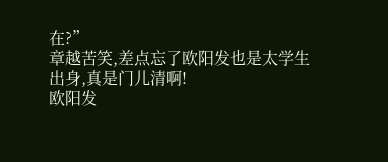在?”
章越苦笑,差点忘了欧阳发也是太学生出身,真是门儿清啊!
欧阳发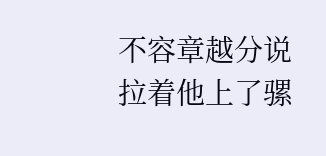不容章越分说拉着他上了骡